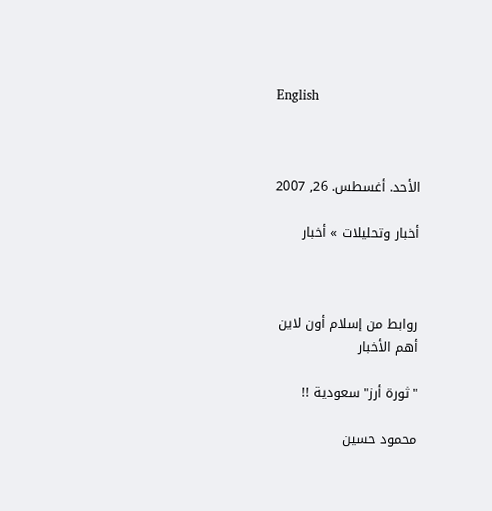English



الأحد. أغسطس. 26, 2007

أخبار وتحليلات » أخبار



روابط من إسلام أون لاين
أهم الأخبار

"ثورة أرز" سعودية !!

محمود حسين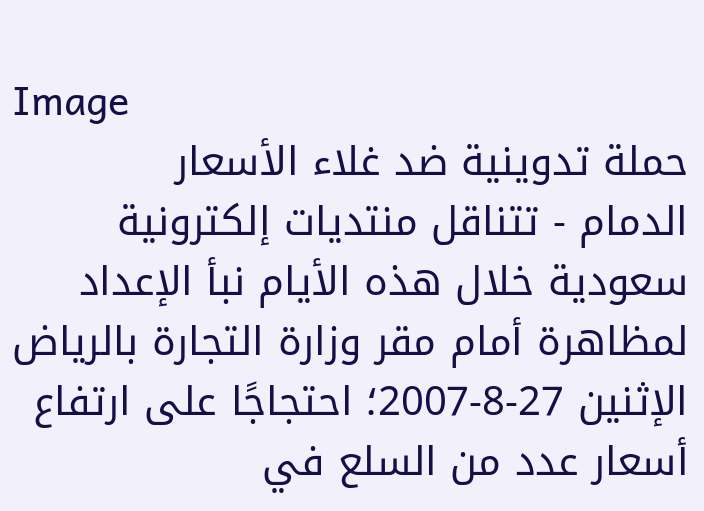Image
حملة تدوينية ضد غلاء الأسعار
الدمام - تتناقل منتديات إلكترونية سعودية خلال هذه الأيام نبأ الإعداد لمظاهرة أمام مقر وزارة التجارة بالرياض الإثنين 27-8-2007؛ احتجاجًا على ارتفاع أسعار عدد من السلع في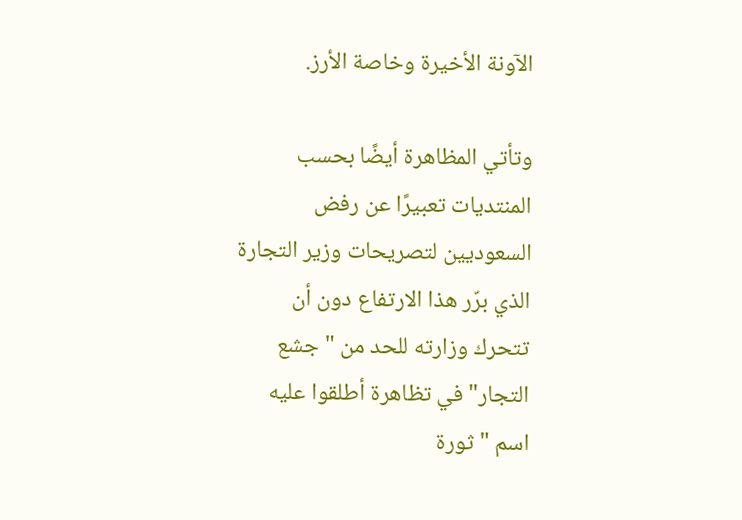الآونة الأخيرة وخاصة الأرز.

وتأتي المظاهرة أيضًا بحسب المنتديات تعبيرًا عن رفض السعوديين لتصريحات وزير التجارة الذي برّر هذا الارتفاع دون أن تتحرك وزارته للحد من "جشع التجار" في تظاهرة أطلقوا عليه اسم " ثورة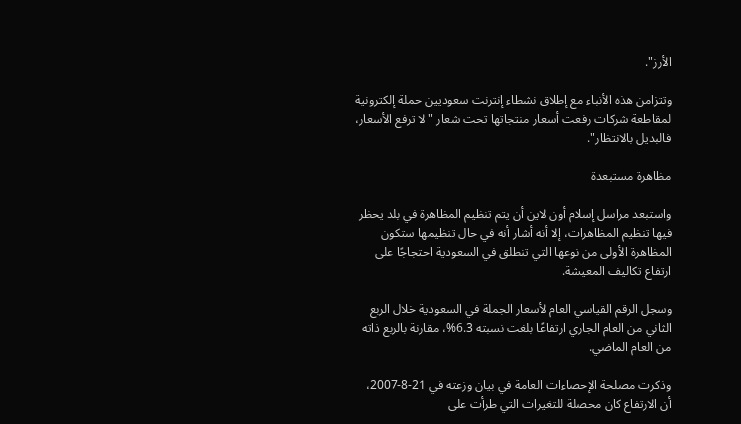الأرز".

وتتزامن هذه الأنباء مع إطلاق نشطاء إنترنت سعوديين حملة إلكترونية لمقاطعة شركات رفعت أسعار منتجاتها تحت شعار "لا ترفع الأسعار، فالبديل بالانتظار".

مظاهرة مستبعدة

واستبعد مراسل إسلام أون لاين أن يتم تنظيم المظاهرة في بلد يحظر فيها تنظيم المظاهرات، إلا أنه أشار أنه في حال تنظيمها ستكون المظاهرة الأولى من نوعها التي تنطلق في السعودية احتجاجًا على ارتفاع تكاليف المعيشة.

وسجل الرقم القياسي العام لأسعار الجملة في السعودية خلال الربع الثاني من العام الجاري ارتفاعًا بلغت نسبته 6.3%، مقارنة بالربع ذاته من العام الماضي.

وذكرت مصلحة الإحصاءات العامة في بيان وزعته في 21-8-2007، أن الارتفاع كان محصلة للتغيرات التي طرأت على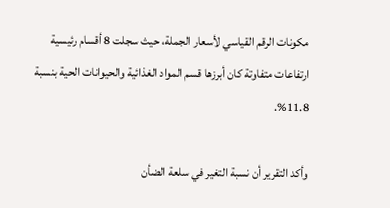مكونات الرقم القياسي لأسعار الجملة، حيث سجلت 8 أقسام رئيسية ارتفاعات متفاوتة كان أبرزها قسم المواد الغذائية والحيوانات الحية بنسبة 11.8%.

وأكد التقرير أن نسبة التغير في سلعة الضأن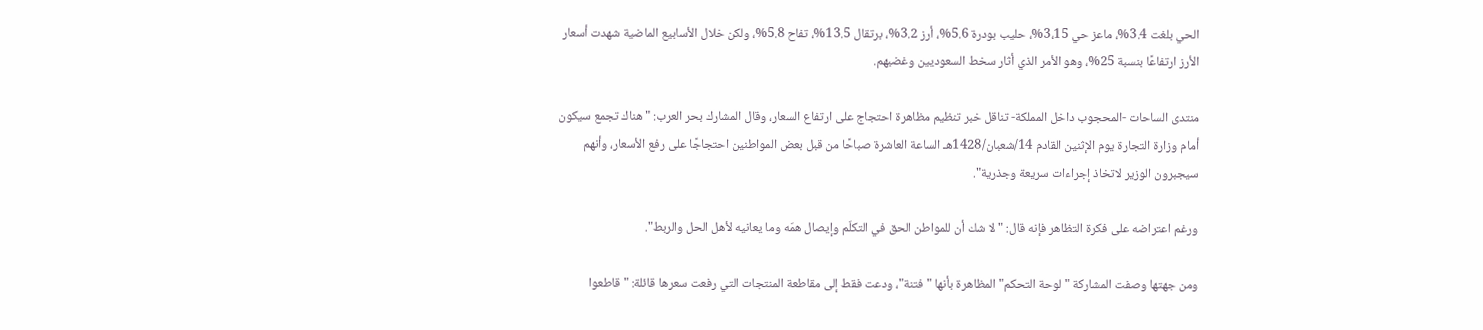الحي بلغت 3.4%، ماعز حي 3،15%، حليب بودرة 5.6%، أرز 3.2%، برتقال 13.5%، تفاح 5.8%، ولكن خلال الأسابيع الماضية شهدت أسعار الأرز ارتفاعًا بنسبة 25%، وهو الأمر الذي أثار سخط السعوديين وغضبهم.

منتدى الساحات -المحجوب داخل المملكة- تناقل خبر تنظيم مظاهرة احتجاج على ارتفاع السعار، وقال المشارك بحر العرب: "هناك تجمع سيكون أمام وزارة التجارة يوم الإثنين القادم 14/شعبان/1428هـ الساعة العاشرة صباحًا من قبل بعض المواطنين احتجاجًا على رفع الأسعار، وأنهم سيجبرون الوزير لاتخاذ إجراءات سريعة وجذرية".

ورغم اعتراضه على فكرة التظاهر فإنه قال: "لا شك أن للمواطن الحق في التكلّم وإيصال همّه وما يعانيه لأهل الحل والربط".

ومن جهتها وصفت المشاركة "لوحة التحكم" المظاهرة بأنها "فتنة"، ودعت فقط إلى مقاطعة المنتجات التي رفعت سعرها قائلة: "قاطعوا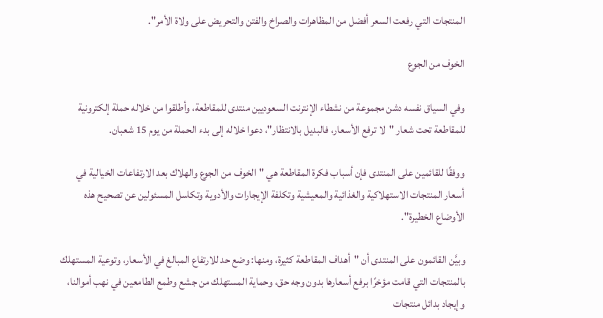المنتجات التي رفعت السعر أفضل من المظاهرات والصراخ والفتن والتحريض على ولاة الأمر".

الخوف من الجوع

وفي السياق نفسه دشن مجموعة من نشطاء الإنترنت السعوديين منتدى للمقاطعة، وأطلقوا من خلاله حملة إلكترونية للمقاطعة تحت شعار "لا ترفع الأسعار، فالبديل بالانتظار"، دعوا خلاله إلى بدء الحملة من يوم 15 شعبان.

ووفقًا للقائمين على المنتدى فإن أسباب فكرة المقاطعة هي "الخوف من الجوع والهلاك بعد الارتفاعات الخيالية في أسعار المنتجات الاستهلاكية والغذائية والمعيشية وتكلفة الإيجارات والأدوية وتكاسل المسئولين عن تصحيح هذه الأوضاع الخطيرة".

وبيَّن القائمون على المنتدى أن "أهداف المقاطعة كثيرة، ومنها: وضع حد للارتفاع المبالغ في الأسعار، وتوعية المستهلك بالمنتجات التي قامت مؤخرًا برفع أسعارها بدون وجه حق، وحماية المستهلك من جشع وطمع الطامعين في نهب أموالنا، وإيجاد بدائل منتجات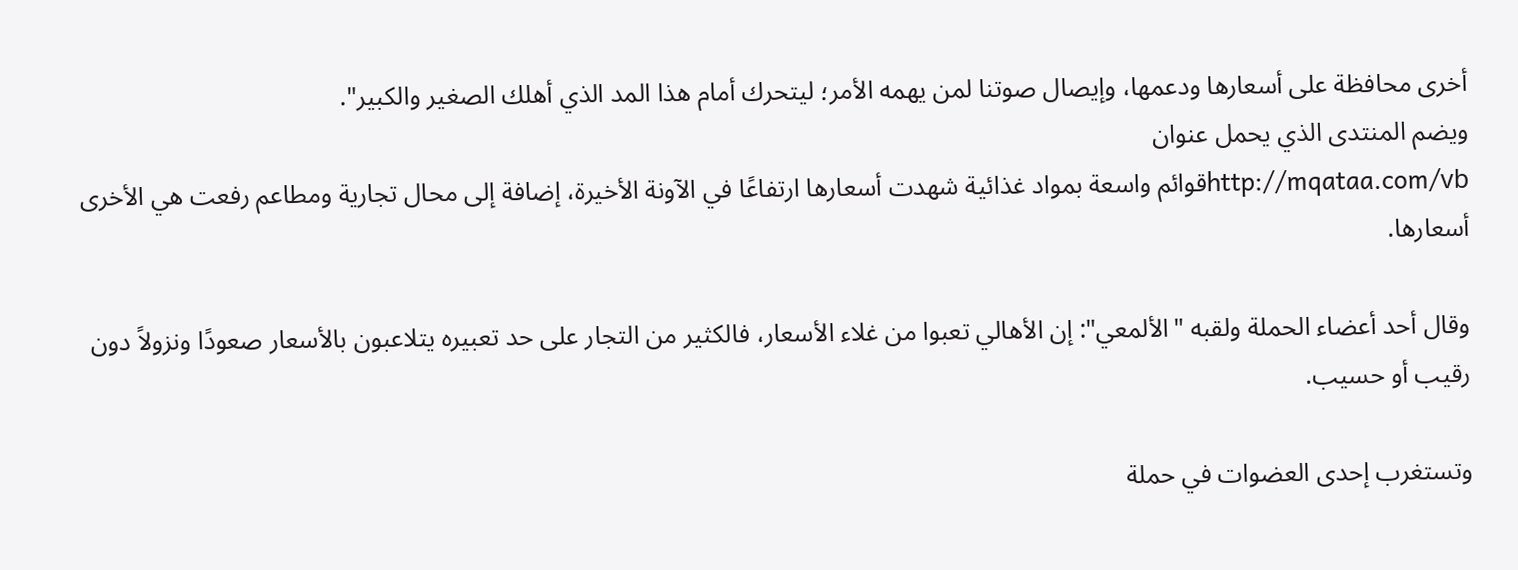أخرى محافظة على أسعارها ودعمها، وإيصال صوتنا لمن يهمه الأمر؛ ليتحرك أمام هذا المد الذي أهلك الصغير والكبير".
ويضم المنتدى الذي يحمل عنوان
http://mqataa.com/vbقوائم واسعة بمواد غذائية شهدت أسعارها ارتفاعًا في الآونة الأخيرة، إضافة إلى محال تجارية ومطاعم رفعت هي الأخرى أسعارها.

وقال أحد أعضاء الحملة ولقبه "الألمعي": إن الأهالي تعبوا من غلاء الأسعار، فالكثير من التجار على حد تعبيره يتلاعبون بالأسعار صعودًا ونزولاً دون رقيب أو حسيب.

وتستغرب إحدى العضوات في حملة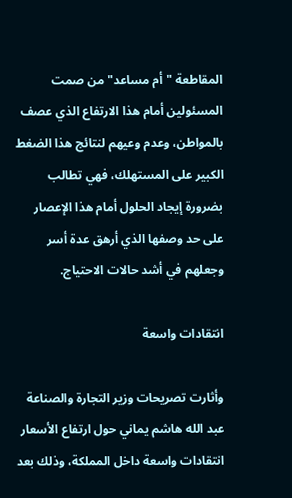المقاطعة "أم مساعد" من صمت المسئولين أمام هذا الارتفاع الذي عصف بالمواطن، وعدم وعيهم لنتائج هذا الضغط الكبير على المستهلك، فهي تطالب بضرورة إيجاد الحلول أمام هذا الإعصار على حد وصفها الذي أرهق عدة أسر وجعلهم في أشد حالات الاحتياج.

انتقادات واسعة

وأثارت تصريحات وزير التجارة والصناعة عبد الله هاشم يماني حول ارتفاع الأسعار انتقادات واسعة داخل المملكة، وذلك بعد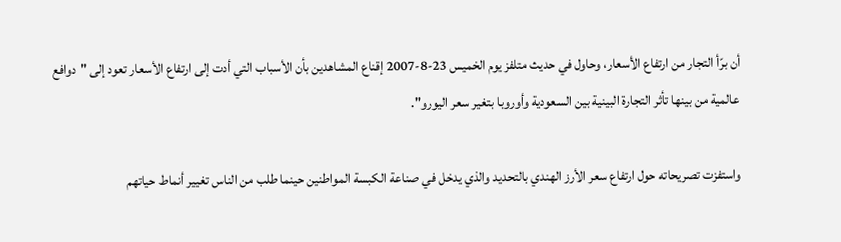أن برّأ التجار من ارتفاع الأسعار، وحاول في حديث متلفز يوم الخميس 23-8-2007 إقناع المشاهدين بأن الأسباب التي أدت إلى ارتفاع الأسعار تعود إلى "دوافع عالمية من بينها تأثر التجارة البينية بين السعودية وأوروبا بتغير سعر اليورو".

واستفزت تصريحاته حول ارتفاع سعر الأرز الهندي بالتحديد والذي يدخل في صناعة الكبسة المواطنين حينما طلب من الناس تغيير أنماط حياتهم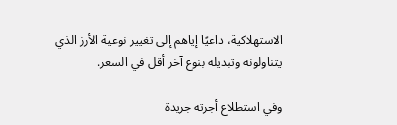الاستهلاكية، داعيًا إياهم إلى تغيير نوعية الأرز الذي يتناولونه وتبديله بنوع آخر أقل في السعر.

وفي استطلاع أجرته جريدة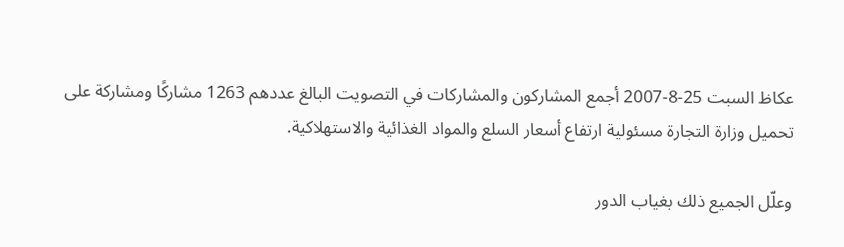عكاظ السبت 25-8-2007 أجمع المشاركون والمشاركات في التصويت البالغ عددهم 1263 مشاركًا ومشاركة على تحميل وزارة التجارة مسئولية ارتفاع أسعار السلع والمواد الغذائية والاستهلاكية.

وعلّل الجميع ذلك بغياب الدور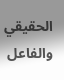الحقيقي والفاعل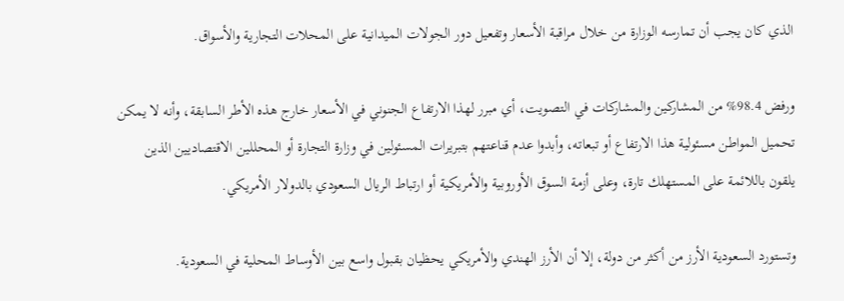الذي كان يجب أن تمارسه الوزارة من خلال مراقبة الأسعار وتفعيل دور الجولات الميدانية على المحلات التجارية والأسواق.

ورفض 98.4% من المشاركين والمشاركات في التصويت، أي مبرر لهذا الارتفاع الجنوني في الأسعار خارج هذه الأطر السابقة، وأنه لا يمكن تحميل المواطن مسئولية هذا الارتفاع أو تبعاته، وأبدوا عدم قناعتهم بتبريرات المسئولين في وزارة التجارة أو المحللين الاقتصاديين الذين يلقون باللائمة على المستهلك تارة، وعلى أزمة السوق الأوروبية والأمريكية أو ارتباط الريال السعودي بالدولار الأمريكي.

وتستورد السعودية الأرز من أكثر من دولة، إلا أن الأرز الهندي والأمريكي يحظيان بقبول واسع بين الأوساط المحلية في السعودية.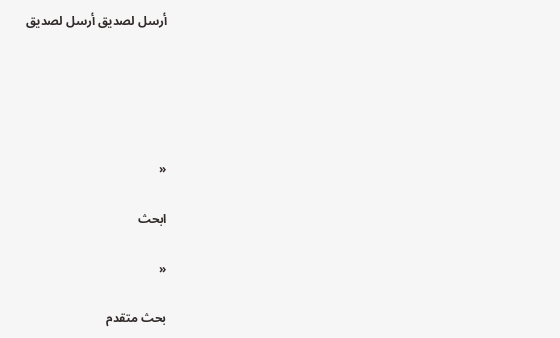أرسل لصديق أرسل لصديق





«

ابحث

«

بحث متقدم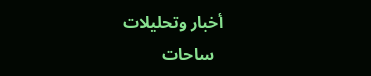أخبار وتحليلات
  ساحات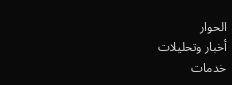الحوار
أخبار وتحليلات
خدمات